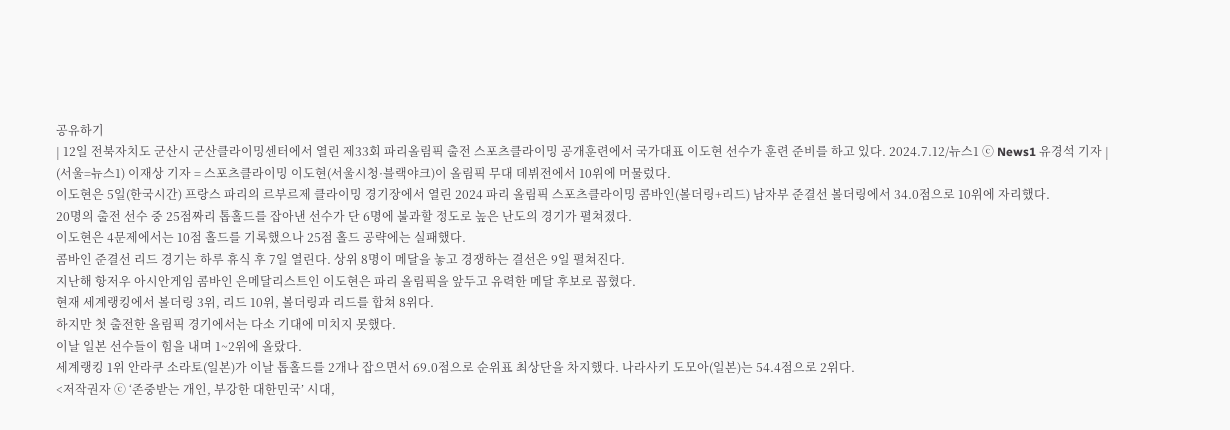공유하기
| 12일 전북자치도 군산시 군산클라이밍센터에서 열린 제33회 파리올림픽 출전 스포츠클라이밍 공개훈련에서 국가대표 이도현 선수가 훈련 준비를 하고 있다. 2024.7.12/뉴스1 ⓒ News1 유경석 기자 |
(서울=뉴스1) 이재상 기자 = 스포츠클라이밍 이도현(서울시청·블랙야크)이 올림픽 무대 데뷔전에서 10위에 머물렀다.
이도현은 5일(한국시간) 프랑스 파리의 르부르제 클라이밍 경기장에서 열린 2024 파리 올림픽 스포츠클라이밍 콤바인(볼더링+리드) 남자부 준결선 볼더링에서 34.0점으로 10위에 자리했다.
20명의 출전 선수 중 25점짜리 톱홀드를 잡아낸 선수가 단 6명에 불과할 정도로 높은 난도의 경기가 펼쳐졌다.
이도현은 4문제에서는 10점 홀드를 기록했으나 25점 홀드 공략에는 실패했다.
콤바인 준결선 리드 경기는 하루 휴식 후 7일 열린다. 상위 8명이 메달을 놓고 경쟁하는 결선은 9일 펼쳐진다.
지난해 항저우 아시안게임 콤바인 은메달리스트인 이도현은 파리 올림픽을 앞두고 유력한 메달 후보로 꼽혔다.
현재 세계랭킹에서 볼더링 3위, 리드 10위, 볼더링과 리드를 합쳐 8위다.
하지만 첫 출전한 올림픽 경기에서는 다소 기대에 미치지 못했다.
이날 일본 선수들이 힘을 내며 1~2위에 올랐다.
세계랭킹 1위 안라쿠 소라토(일본)가 이날 톱홀드를 2개나 잡으면서 69.0점으로 순위표 최상단을 차지했다. 나라사키 도모아(일본)는 54.4점으로 2위다.
<저작권자 ⓒ ‘존중받는 개인, 부강한 대한민국’ 시대,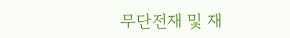무단전재 및 재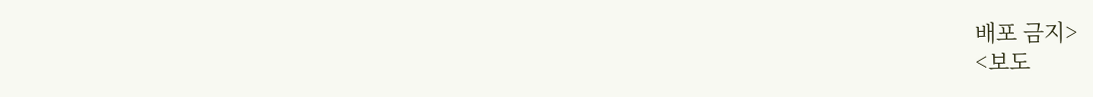배포 금지>
<보도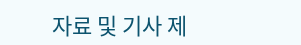자료 및 기사 제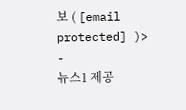보 ( [email protected] )>
-
뉴스1 제공